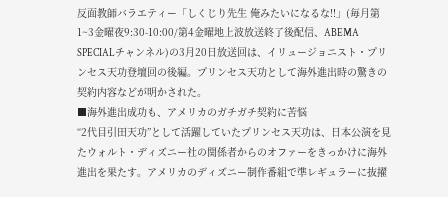反面教師バラエティー「しくじり先生 俺みたいになるな!!」(毎月第1~3金曜夜9:30-10:00/第4金曜地上波放送終了後配信、ABEMA SPECIALチャンネル)の3月20日放送回は、イリュージョニスト・プリンセス天功登壇回の後編。プリンセス天功として海外進出時の驚きの契約内容などが明かされた。
■海外進出成功も、アメリカのガチガチ契約に苦悩
“2代目引田天功”として活躍していたプリンセス天功は、日本公演を見たウォルト・ディズニー社の関係者からのオファーをきっかけに海外進出を果たす。アメリカのディズニー制作番組で準レギュラーに抜擢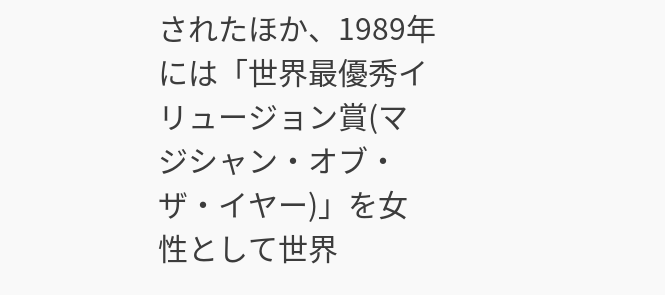されたほか、1989年には「世界最優秀イリュージョン賞(マジシャン・オブ・ザ・イヤー)」を女性として世界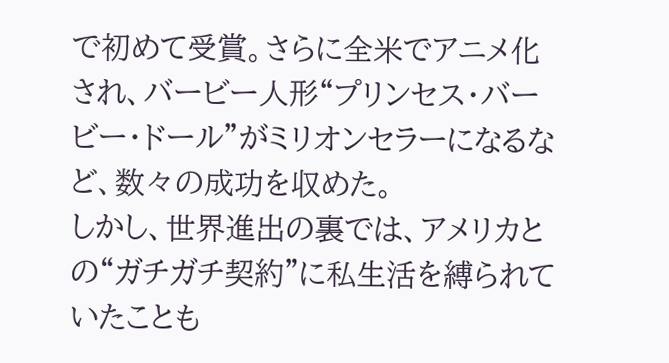で初めて受賞。さらに全米でアニメ化され、バービー人形“プリンセス・バービー・ドール”がミリオンセラーになるなど、数々の成功を収めた。
しかし、世界進出の裏では、アメリカとの“ガチガチ契約”に私生活を縛られていたことも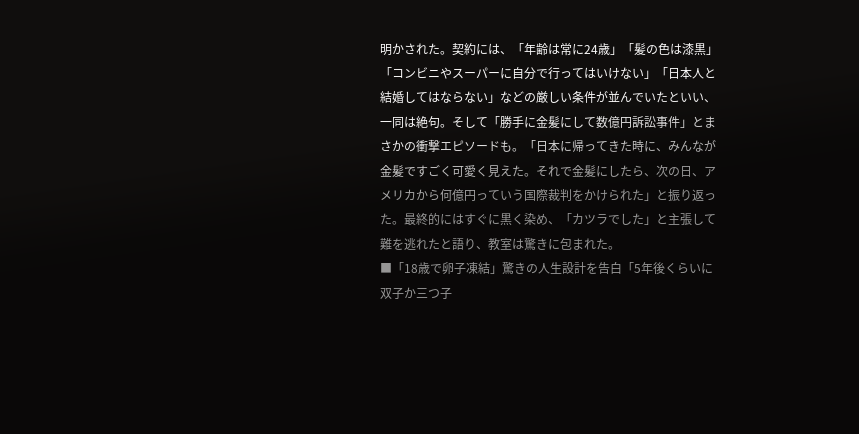明かされた。契約には、「年齢は常に24歳」「髪の色は漆黒」「コンビニやスーパーに自分で行ってはいけない」「日本人と結婚してはならない」などの厳しい条件が並んでいたといい、一同は絶句。そして「勝手に金髪にして数億円訴訟事件」とまさかの衝撃エピソードも。「日本に帰ってきた時に、みんなが金髪ですごく可愛く見えた。それで金髪にしたら、次の日、アメリカから何億円っていう国際裁判をかけられた」と振り返った。最終的にはすぐに黒く染め、「カツラでした」と主張して難を逃れたと語り、教室は驚きに包まれた。
■「18歳で卵子凍結」驚きの人生設計を告白「5年後くらいに双子か三つ子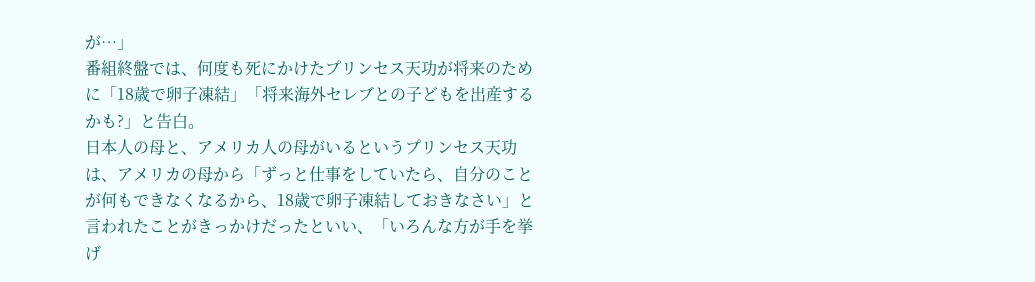が…」
番組終盤では、何度も死にかけたプリンセス天功が将来のために「18歳で卵子凍結」「将来海外セレブとの子どもを出産するかも?」と告白。
日本人の母と、アメリカ人の母がいるというプリンセス天功は、アメリカの母から「ずっと仕事をしていたら、自分のことが何もできなくなるから、18歳で卵子凍結しておきなさい」と言われたことがきっかけだったといい、「いろんな方が手を挙げ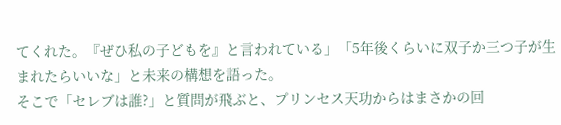てくれた。『ぜひ私の子どもを』と言われている」「5年後くらいに双子か三つ子が生まれたらいいな」と未来の構想を語った。
そこで「セレブは誰?」と質問が飛ぶと、プリンセス天功からはまさかの回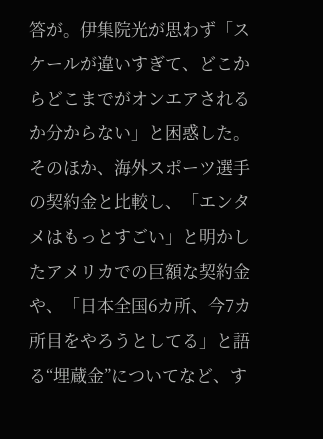答が。伊集院光が思わず「スケールが違いすぎて、どこからどこまでがオンエアされるか分からない」と困惑した。
そのほか、海外スポーツ選手の契約金と比較し、「エンタメはもっとすごい」と明かしたアメリカでの巨額な契約金や、「日本全国6カ所、今7カ所目をやろうとしてる」と語る“埋蔵金”についてなど、す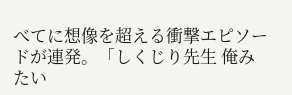べてに想像を超える衝撃エピソードが連発。「しくじり先生 俺みたい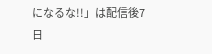になるな!!」は配信後7日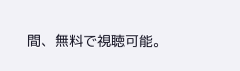間、無料で視聴可能。